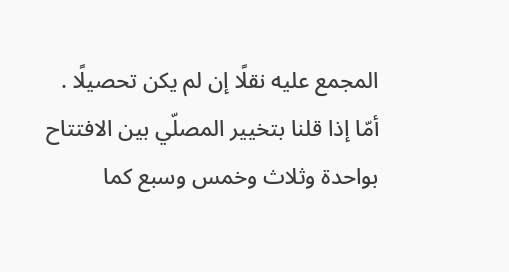المجمع عليه نقلًا إن لم يكن تحصيلًا .
أمّا إذا قلنا بتخيير المصلّي بين الافتتاح بواحدة وثلاث وخمس وسبع كما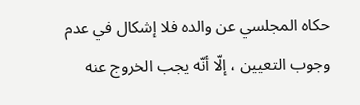حكاه المجلسي عن والده فلا إشكال في عدم وجوب التعيين ، إلّا أنّه يجب الخروج عنه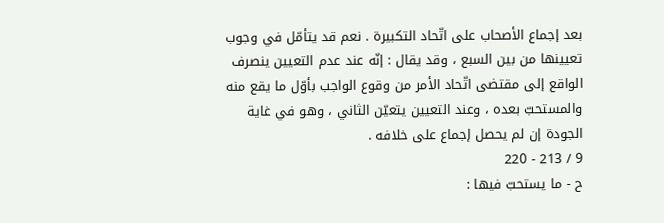بعد إجماع الأصحاب على اتّحاد التكبيرة . نعم قد يتأمّل في وجوب تعيينها من بين السبع ، وقد يقال : إنّه عند عدم التعيين ينصرف الواقع إلى مقتضى اتّحاد الأمر من وقوع الواجب بأوّل ما يقع منه والمستحبّ بعده ، وعند التعيين يتعيّن الثاني ، وهو في غاية الجودة إن لم يحصل إجماع على خلافه .
9 / 213 - 220
ح - ما يستحبّ فيها :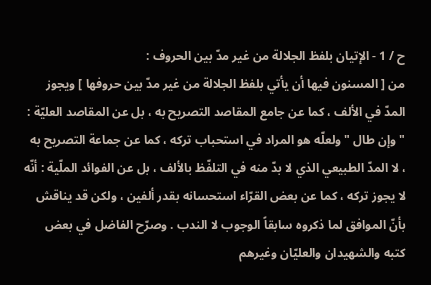ح / 1 - الإتيان بلفظ الجلالة من غير مدّ بين الحروف :
من [ المسنون فيها أن يأتي بلفظ الجلالة من غير مدّ بين حروفها ] ويجوز المدّ في الألف ، كما عن جامع المقاصد التصريح به ، بل عن المقاصد العليّة : " وإن طال " ولعلّه هو المراد في استحباب تركه ، كما عن جماعة التصريح به ، لا المدّ الطبيعي الذي لا بدّ منه في التلفّظ بالألف ، بل عن الفوائد الملّية : أنّه لا يجوز تركه ، كما عن بعض القرّاء استحسانه بقدر ألفين ، ولكن قد يناقش بأنّ الموافق لما ذكروه سابقاً الوجوب لا الندب . وصرّح الفاضل في بعض كتبه والشهيدان والعليّان وغيرهم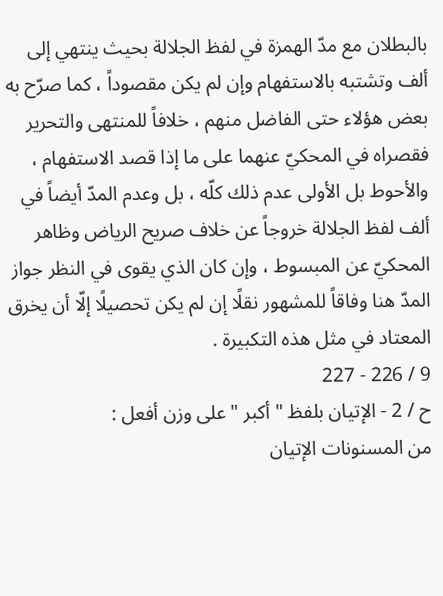بالبطلان مع مدّ الهمزة في لفظ الجلالة بحيث ينتهي إلى ألف وتشتبه بالاستفهام وإن لم يكن مقصوداً ، كما صرّح به بعض هؤلاء حتى الفاضل منهم ، خلافاً للمنتهى والتحرير فقصراه في المحكيّ عنهما على ما إذا قصد الاستفهام ، والأحوط بل الأولى عدم ذلك كلّه ، بل وعدم المدّ أيضاً في ألف لفظ الجلالة خروجاً عن خلاف صريح الرياض وظاهر المحكيّ عن المبسوط ، وإن كان الذي يقوى في النظر جواز المدّ هنا وفاقاً للمشهور نقلًا إن لم يكن تحصيلًا إلّا أن يخرق المعتاد في مثل هذه التكبيرة .
9 / 226 - 227
ح / 2 - الإتيان بلفظ " أكبر " على وزن أفعل :
من المسنونات الإتيان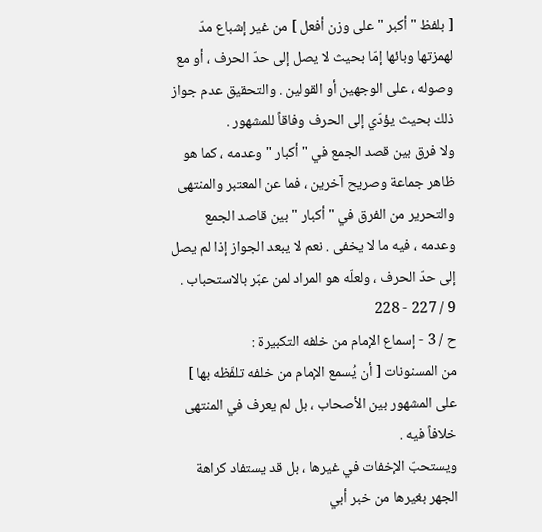[ بلفظ " أكبر " على وزن أفعل ] من غير إشباع مدّ لهمزتها وبائها إمّا بحيث لا يصل إلى حدّ الحرف ، أو مع وصوله ، على الوجهين أو القولين . والتحقيق عدم جواز ذلك بحيث يؤدّي إلى الحرف وفاقاً للمشهور .
ولا فرق بين قصد الجمع في " أكبار " وعدمه ، كما هو ظاهر جماعة وصريح آخرين ، فما عن المعتبر والمنتهى والتحرير من الفرق في " أكبار " بين قاصد الجمع وعدمه ، فيه ما لا يخفى . نعم لا يبعد الجواز إذا لم يصل إلى حدّ الحرف ، ولعلّه هو المراد لمن عبّر بالاستحباب .
9 / 227 - 228
ح / 3 - إسماع الإمام من خلفه التكبيرة :
من المسنونات [ أن يُسمع الإمام من خلفه تلفّظه بها ] على المشهور بين الأصحاب ، بل لم يعرف في المنتهى خلافاً فيه .
ويستحبّ الإخفات في غيرها ، بل قد يستفاد كراهة الجهر بغيرها من خبر أبي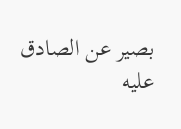بصير عن الصادق عليه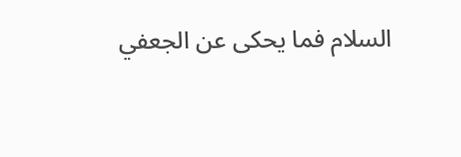السلام فما يحكى عن الجعفي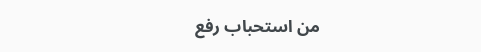من استحباب رفع